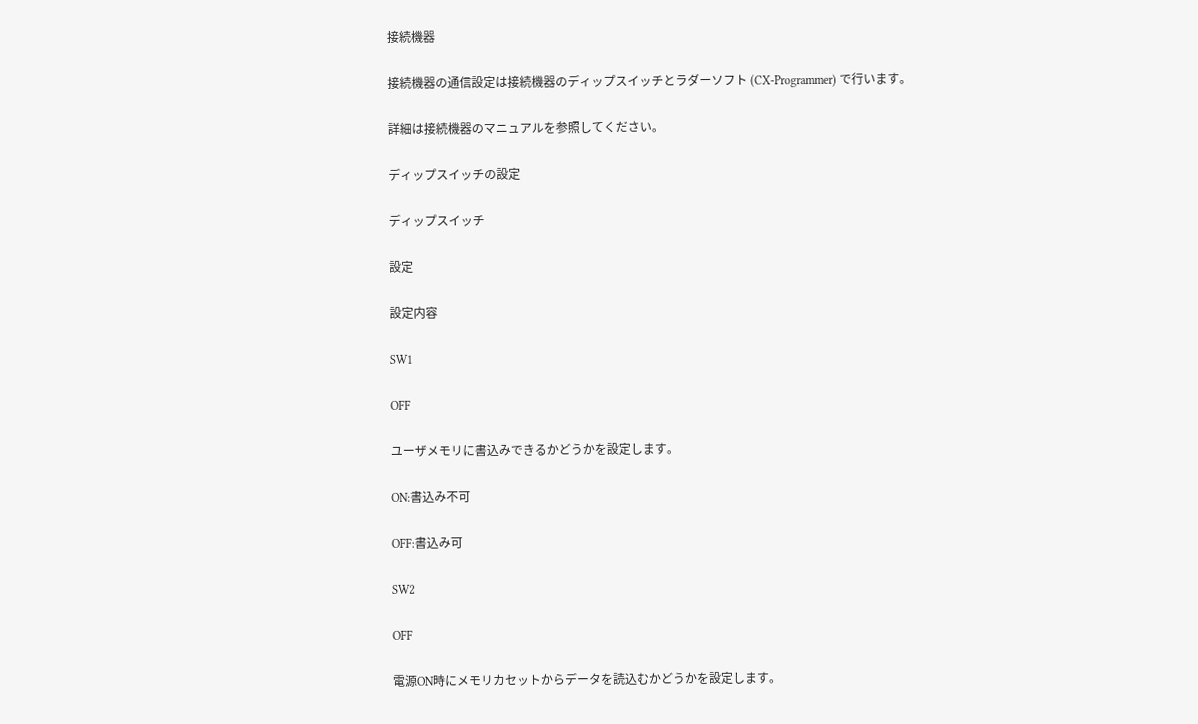接続機器

接続機器の通信設定は接続機器のディップスイッチとラダーソフト (CX-Programmer) で行います。

詳細は接続機器のマニュアルを参照してください。

ディップスイッチの設定

ディップスイッチ

設定

設定内容

SW1

OFF

ユーザメモリに書込みできるかどうかを設定します。

ON:書込み不可

OFF:書込み可

SW2

OFF

電源ON時にメモリカセットからデータを読込むかどうかを設定します。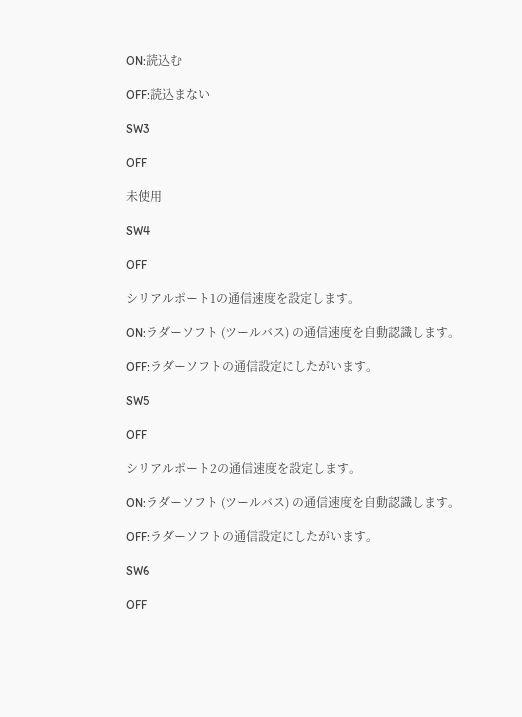ON:読込む

OFF:読込まない

SW3

OFF

未使用

SW4

OFF

シリアルポート1の通信速度を設定します。

ON:ラダーソフト (ツールバス) の通信速度を自動認識します。

OFF:ラダーソフトの通信設定にしたがいます。

SW5

OFF

シリアルポート2の通信速度を設定します。

ON:ラダーソフト (ツールバス) の通信速度を自動認識します。

OFF:ラダーソフトの通信設定にしたがいます。

SW6

OFF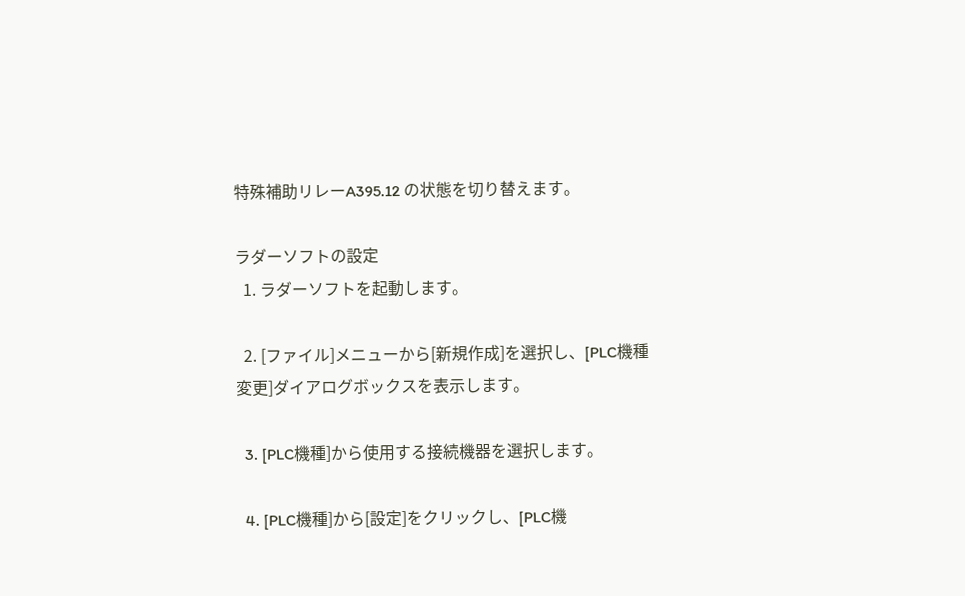特殊補助リレーA395.12 の状態を切り替えます。

ラダーソフトの設定
  1. ラダーソフトを起動します。

  2. [ファイル]メニューから[新規作成]を選択し、[PLC機種変更]ダイアログボックスを表示します。

  3. [PLC機種]から使用する接続機器を選択します。

  4. [PLC機種]から[設定]をクリックし、[PLC機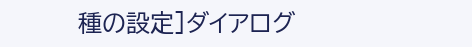種の設定]ダイアログ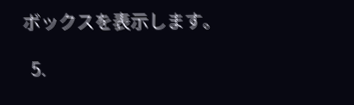ボックスを表示します。

  5.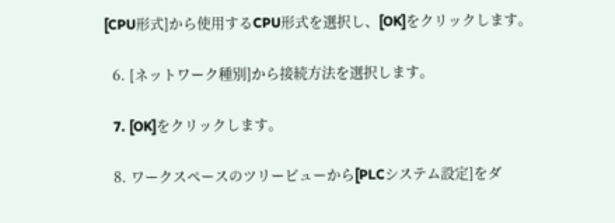[CPU形式]から使用するCPU形式を選択し、[OK]をクリックします。

  6. [ネットワーク種別]から接続方法を選択します。

  7. [OK]をクリックします。

  8. ワークスペースのツリービューから[PLCシステム設定]をダ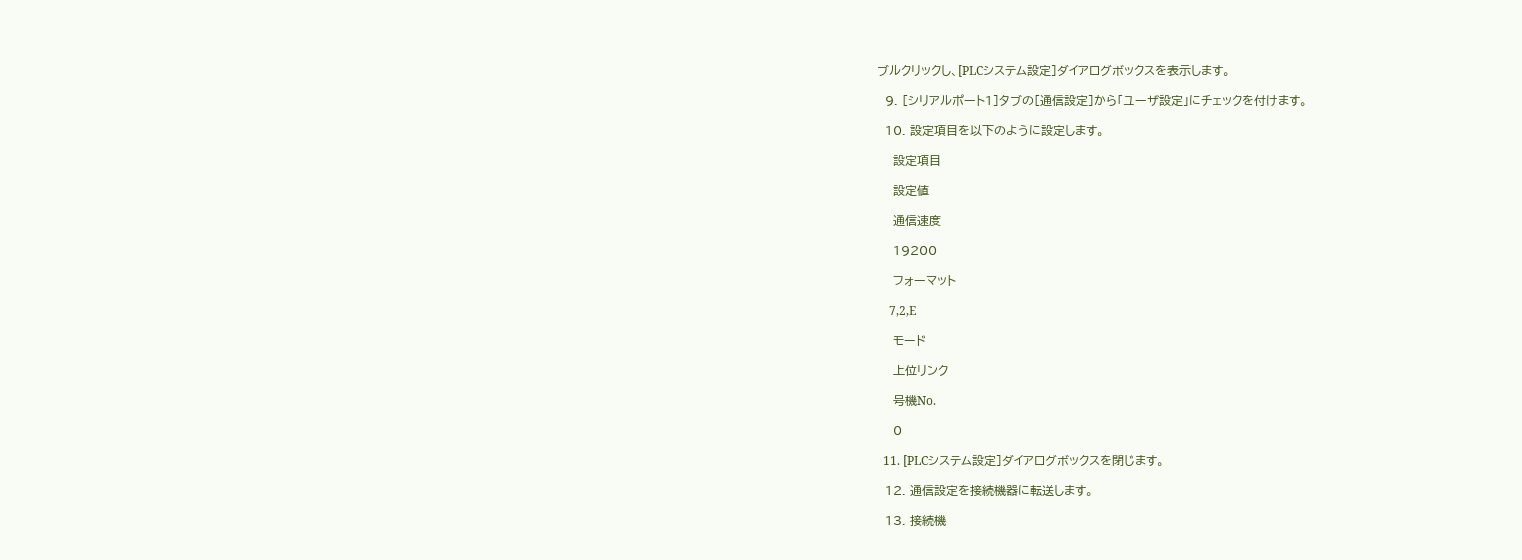ブルクリックし、[PLCシステム設定]ダイアログボックスを表示します。

  9. [シリアルポート1]タブの[通信設定]から「ユーザ設定」にチェックを付けます。

  10. 設定項目を以下のように設定します。

    設定項目

    設定値

    通信速度

    19200

    フォーマット

    7,2,E

    モード

    上位リンク

    号機No.

    0

  11. [PLCシステム設定]ダイアログボックスを閉じます。

  12. 通信設定を接続機器に転送します。

  13. 接続機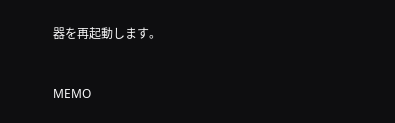器を再起動します。



MEMO